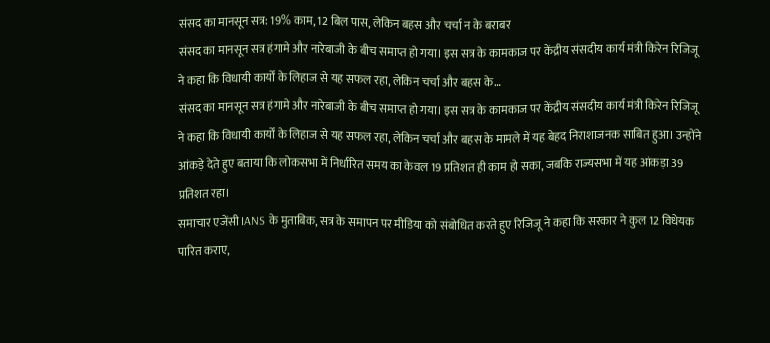संसद का मानसून सत्र: 19% काम, 12 बिल पास, लेकिन बहस और चर्चा न के बराबर
संसद का मानसून सत्र हंगामे और नारेबाजी के बीच समाप्त हो गया। इस सत्र के कामकाज पर केंद्रीय संसदीय कार्य मंत्री किरेन रिजिजू ने कहा कि विधायी कार्यों के लिहाज से यह सफल रहा, लेकिन चर्चा और बहस के…
संसद का मानसून सत्र हंगामे और नारेबाजी के बीच समाप्त हो गया। इस सत्र के कामकाज पर केंद्रीय संसदीय कार्य मंत्री किरेन रिजिजू ने कहा कि विधायी कार्यों के लिहाज से यह सफल रहा, लेकिन चर्चा और बहस के मामले में यह बेहद निराशाजनक साबित हुआ। उन्होंने आंकड़े देते हुए बताया कि लोकसभा में निर्धारित समय का केवल 19 प्रतिशत ही काम हो सका, जबकि राज्यसभा में यह आंकड़ा 39 प्रतिशत रहा।
समाचार एजेंसी IANS के मुताबिक, सत्र के समापन पर मीडिया को संबोधित करते हुए रिजिजू ने कहा कि सरकार ने कुल 12 विधेयक पारित कराए,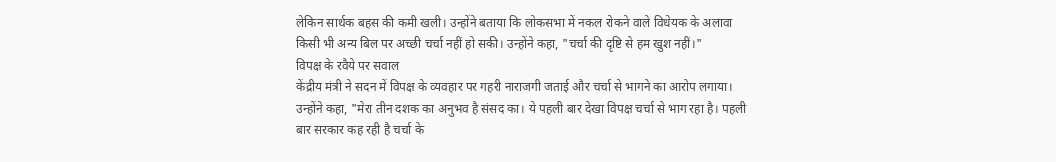लेकिन सार्थक बहस की कमी खली। उन्होंने बताया कि लोकसभा में नकल रोकने वाले विधेयक के अलावा किसी भी अन्य बिल पर अच्छी चर्चा नहीं हो सकी। उन्होंने कहा, "चर्चा की दृष्टि से हम खुश नहीं।"
विपक्ष के रवैये पर सवाल
केंद्रीय मंत्री ने सदन में विपक्ष के व्यवहार पर गहरी नाराजगी जताई और चर्चा से भागने का आरोप लगाया। उन्होंने कहा, "मेरा तीन दशक का अनुभव है संसद का। ये पहली बार देखा विपक्ष चर्चा से भाग रहा है। पहली बार सरकार कह रही है चर्चा के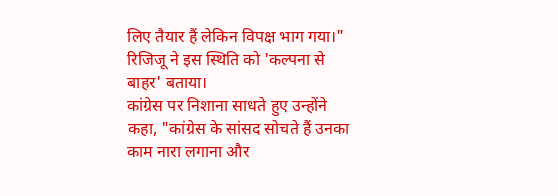लिए तैयार हैं लेकिन विपक्ष भाग गया।" रिजिजू ने इस स्थिति को 'कल्पना से बाहर' बताया।
कांग्रेस पर निशाना साधते हुए उन्होंने कहा, "कांग्रेस के सांसद सोचते हैं उनका काम नारा लगाना और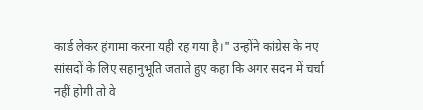कार्ड लेकर हंगामा करना यही रह गया है।" उन्होंने कांग्रेस के नए सांसदों के लिए सहानुभूति जताते हुए कहा कि अगर सदन में चर्चा नहीं होगी तो वे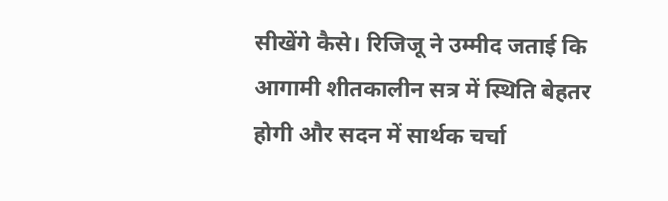सीखेंगे कैसे। रिजिजू ने उम्मीद जताई कि आगामी शीतकालीन सत्र में स्थिति बेहतर होगी और सदन में सार्थक चर्चा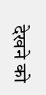देखने को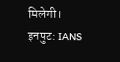मिलेगी।
इनपुट: IANS